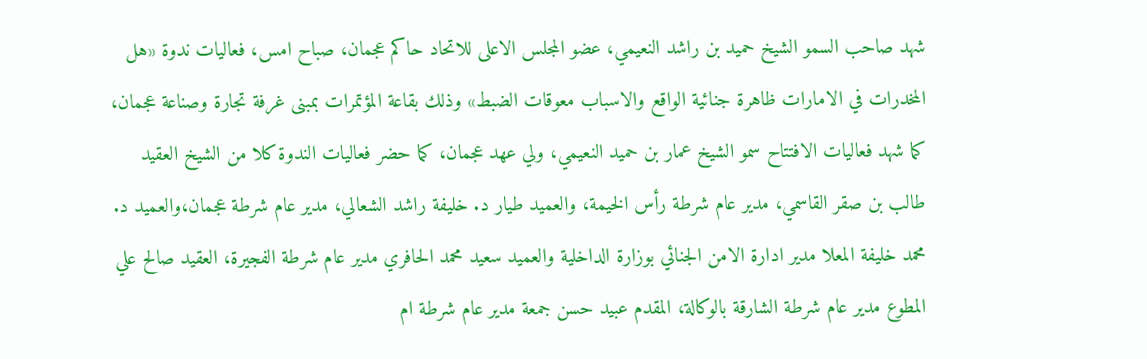شهد صاحب السمو الشيخ حميد بن راشد النعيمي، عضو المجلس الاعلى للاتحاد حاكم عجمان، صباح امس، فعاليات ندوة «هل المخدرات في الامارات ظاهرة جنائية الواقع والاسباب معوقات الضبط» وذلك بقاعة المؤتمرات بمبنى غرفة تجارة وصناعة عجمان، كما شهد فعاليات الافتتاح سمو الشيخ عمار بن حميد النعيمي، ولي عهد عجمان، كما حضر فعاليات الندوة كلا من الشيخ العقيد طالب بن صقر القاسمي، مدير عام شرطة رأس الخيمة، والعميد طيار د. خليفة راشد الشعالي، مدير عام شرطة عجمان،والعميد د. محمد خليفة المعلا مدير ادارة الامن الجنائي بوزارة الداخلية والعميد سعيد محمد الحافري مدير عام شرطة الفجيرة، العقيد صالح علي المطوع مدير عام شرطة الشارقة بالوكالة، المقدم عبيد حسن جمعة مدير عام شرطة ام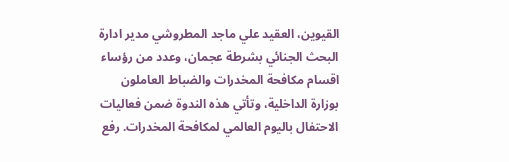القيوين، العقيد علي ماجد المطروشي مدير ادارة البحث الجنائي بشرطة عجمان، وعدد من رؤساء اقسام مكافحة المخدرات والضباط العاملون بوزارة الداخلية، وتأتي هذه الندوة ضمن فعاليات الاحتفال باليوم العالمي لمكافحة المخدرات. رفع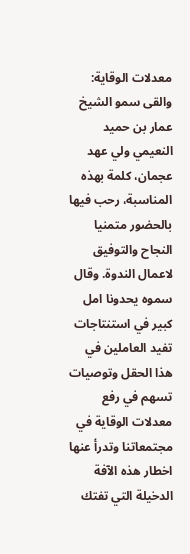معدلات الوقاية: والقى سمو الشيخ عمار بن حميد النعيمي ولي عهد عجمان، كلمة بهذه المناسبة، رحب فيها بالحضور متمنيا النجاح والتوفيق لاعمال الندوة. وقال سموه يحدونا امل كبير في استنتاجات تفيد العاملين في هذا الحقل وتوصيات تسهم في رفع معدلات الوقاية في مجتمعاتنا وتدرأ عنها اخطار هذه الآفة الدخيلة التي تفتك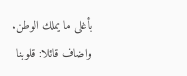بأغلى ما يملك الوطن. واضاف قائلا: قلوبنا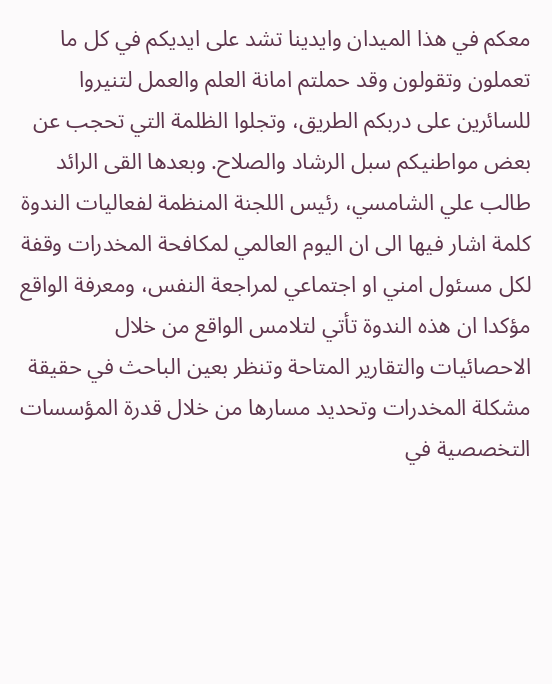معكم في هذا الميدان وايدينا تشد على ايديكم في كل ما تعملون وتقولون وقد حملتم امانة العلم والعمل لتنيروا للسائرين على دربكم الطريق، وتجلوا الظلمة التي تحجب عن بعض مواطنيكم سبل الرشاد والصلاح. وبعدها القى الرائد طالب علي الشامسي، رئيس اللجنة المنظمة لفعاليات الندوة كلمة اشار فيها الى ان اليوم العالمي لمكافحة المخدرات وقفة لكل مسئول امني او اجتماعي لمراجعة النفس، ومعرفة الواقع مؤكدا ان هذه الندوة تأتي لتلامس الواقع من خلال الاحصائيات والتقارير المتاحة وتنظر بعين الباحث في حقيقة مشكلة المخدرات وتحديد مسارها من خلال قدرة المؤسسات التخصصية في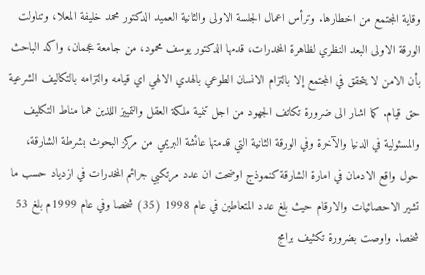وقاية المجتمع من اخطارها. وترأس اعمال الجلسة الاولى والثانية العميد الدكتور محمد خليفة المعلا، وتناولت الورقة الاولى البعد النظري لظاهرة المخدرات، قدمها الدكتور يوسف محمود، من جامعة عجمان، واكد الباحث بأن الامن لا يتحقق في المجتمع إلا بالتزام الانسان الطوعي بالهدي الالهي اي قيامه والتزامه بالتكاليف الشرعية حق قيام. كما اشار الى ضرورة تكاتف الجهود من اجل تنمية ملكة العقل والتمييز اللذين هما مناط التكليف والمسئولية في الدنيا والآخرة وفي الورقة الثانية التي قدمتها عائشة البريمي من مركز البحوث بشرطة الشارقة، حول واقع الادمان في امارة الشارقة كنموذج اوضحت ان عدد مرتكبي جرائم المخدرات في ازدياد حسب ما تشير الاحصائيات والارقام حيث بلغ عدد المتعاطين في عام 1998 (35) شخصا وفي عام 1999م بلغ 53 شخصا. واوصت بضرورة تكثيف برامج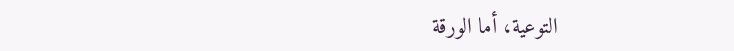التوعية، أما الورقة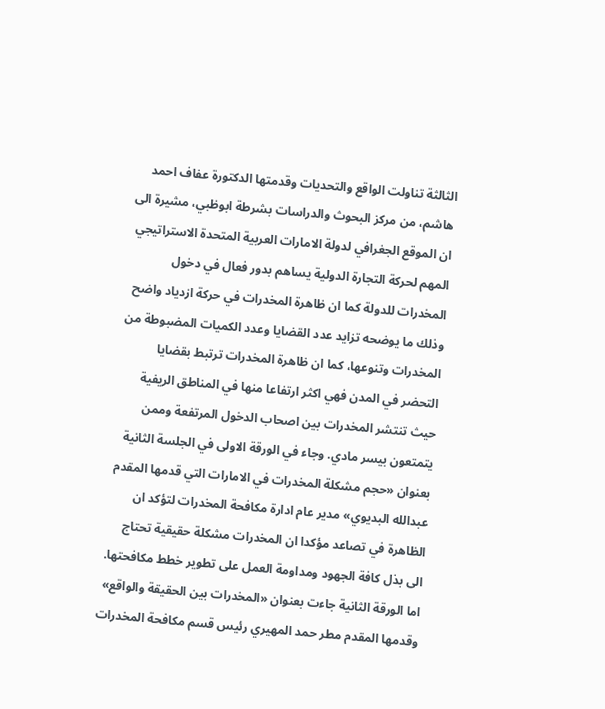الثالثة تناولت الواقع والتحديات وقدمتها الدكتورة عفاف احمد هاشم، من مركز البحوث والدراسات بشرطة ابوظبي، مشيرة الى ان الموقع الجغرافي لدولة الامارات العربية المتحدة الاستراتيجي المهم لحركة التجارة الدولية يساهم بدور فعال في دخول المخدرات للدولة كما ان ظاهرة المخدرات في حركة ازدياد واضح وذلك ما يوضحه تزايد عدد القضايا وعدد الكميات المضبوطة من المخدرات وتنوعها، كما ان ظاهرة المخدرات ترتبط بقضايا التحضر في المدن فهي اكثر ارتفاعا منها في المناطق الريفية حيث تنتشر المخدرات بين اصحاب الدخول المرتفعة وممن يتمتعون بيسر مادي. وجاء في الورقة الاولى في الجلسة الثانية بعنوان «حجم مشكلة المخدرات في الامارات التي قدمها المقدم عبدالله البديوي» مدير عام ادارة مكافحة المخدرات لتؤكد ان الظاهرة في تصاعد مؤكدا ان المخدرات مشكلة حقيقية تحتاج الى بذل كافة الجهود ومداومة العمل على تطوير خطط مكافحتها. اما الورقة الثانية جاءت بعنوان «المخدرات بين الحقيقة والواقع» وقدمها المقدم مطر حمد المهيري رئيس قسم مكافحة المخدرات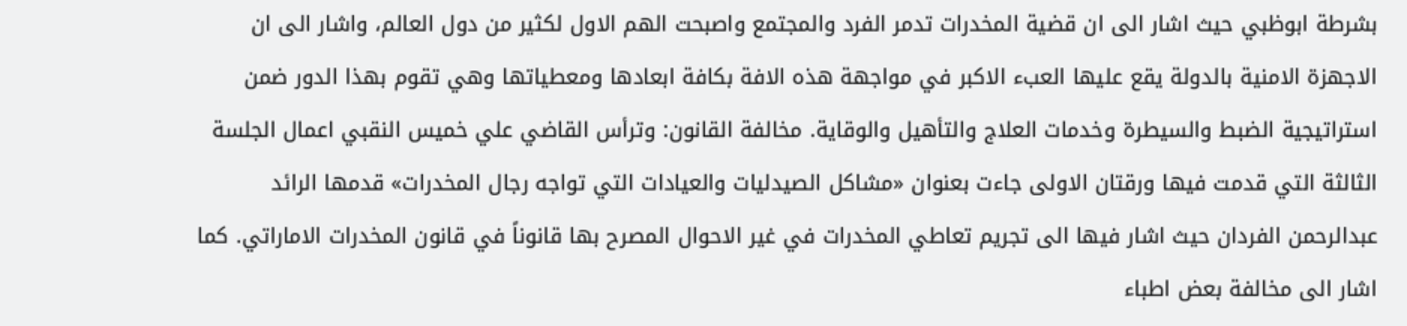بشرطة ابوظبي حيث اشار الى ان قضية المخدرات تدمر الفرد والمجتمع واصبحت الهم الاول لكثير من دول العالم، واشار الى ان الاجهزة الامنية بالدولة يقع عليها العبء الاكبر في مواجهة هذه الافة بكافة ابعادها ومعطياتها وهي تقوم بهذا الدور ضمن استراتيجية الضبط والسيطرة وخدمات العلاج والتأهيل والوقاية. مخالفة القانون: وترأس القاضي علي خميس النقبي اعمال الجلسة الثالثة التي قدمت فيها ورقتان الاولى جاءت بعنوان «مشاكل الصيدليات والعيادات التي تواجه رجال المخدرات» قدمها الرائد عبدالرحمن الفردان حيث اشار فيها الى تجريم تعاطي المخدرات في غير الاحوال المصرح بها قانوناً في قانون المخدرات الاماراتي. كما اشار الى مخالفة بعض اطباء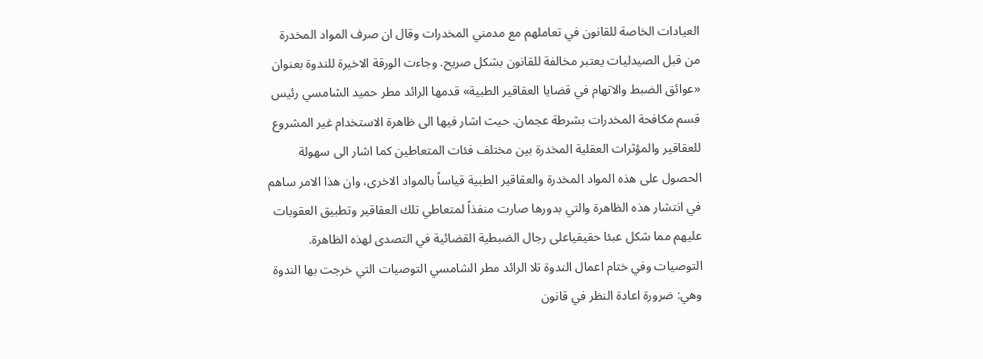العيادات الخاصة للقانون في تعاملهم مع مدمني المخدرات وقال ان صرف المواد المخدرة من قبل الصيدليات يعتبر مخالفة للقانون بشكل صريح. وجاءت الورقة الاخيرة للندوة بعنوان «عوائق الضبط والاتهام في قضايا العقاقير الطبية» قدمها الرائد مطر حميد الشامسي رئيس قسم مكافحة المخدرات بشرطة عجمان. حيث اشار فيها الى ظاهرة الاستخدام غير المشروع للعقاقير والمؤثرات العقلية المخدرة بين مختلف فئات المتعاطين كما اشار الى سهولة الحصول على هذه المواد المخدرة والعقاقير الطبية قياساً بالمواد الاخرى، وان هذا الامر ساهم في انتشار هذه الظاهرة والتي بدورها صارت منفذاً لمتعاطي تلك العقاقير وتطبيق العقوبات عليهم مما شكل عبئا حقيقياعلى رجال الضبطية القضائية في التصدى لهذه الظاهرة. التوصيات وفي ختام اعمال الندوة تلا الرائد مطر الشامسي التوصيات التي خرجت بها الندوة وهي: ضرورة اعادة النظر في قانون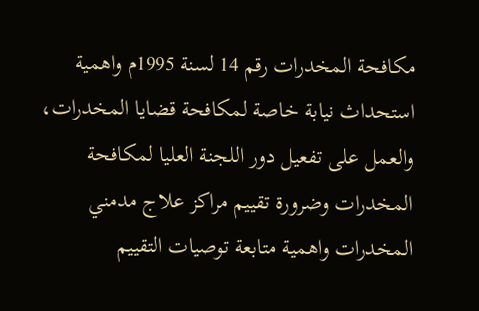مكافحة المخدرات رقم 14 لسنة 1995م واهمية استحداث نيابة خاصة لمكافحة قضايا المخدرات، والعمل على تفعيل دور اللجنة العليا لمكافحة المخدرات وضرورة تقييم مراكز علاج مدمني المخدرات واهمية متابعة توصيات التقييم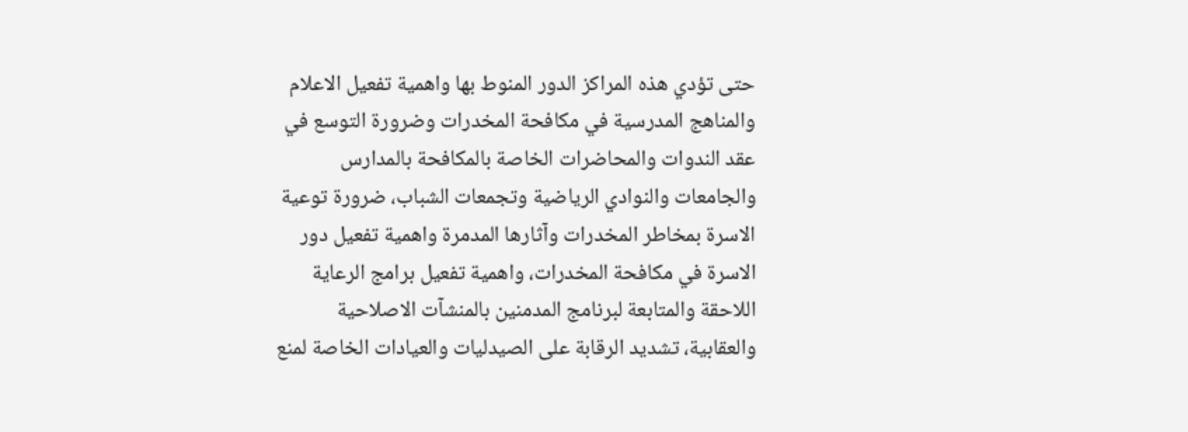حتى تؤدي هذه المراكز الدور المنوط بها واهمية تفعيل الاعلام والمناهج المدرسية في مكافحة المخدرات وضرورة التوسع في عقد الندوات والمحاضرات الخاصة بالمكافحة بالمدارس والجامعات والنوادي الرياضية وتجمعات الشباب، ضرورة توعية الاسرة بمخاطر المخدرات وآثارها المدمرة واهمية تفعيل دور الاسرة في مكافحة المخدرات، واهمية تفعيل برامج الرعاية اللاحقة والمتابعة لبرنامج المدمنين بالمنشآت الاصلاحية والعقابية، تشديد الرقابة على الصيدليات والعيادات الخاصة لمنع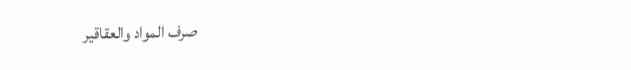صرف المواد والعقاقير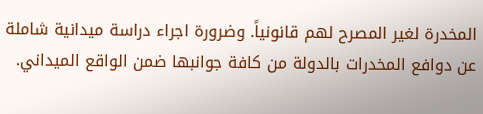المخدرة لغير المصرح لهم قانونياً. وضرورة اجراء دراسة ميدانية شاملة عن دوافع المخدرات بالدولة من كافة جوانبها ضمن الواقع الميداني.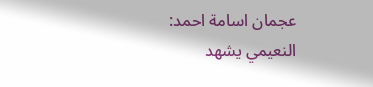عجمان اسامة احمد:
النعيمي يشهد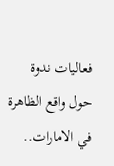فعاليات ندوة حول واقع الظاهرة في الامارات..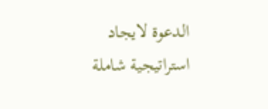الدعوة لايجاد استراتيجية شاملة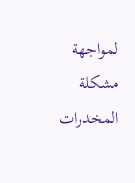لمواجهة مشكلة المخدرات